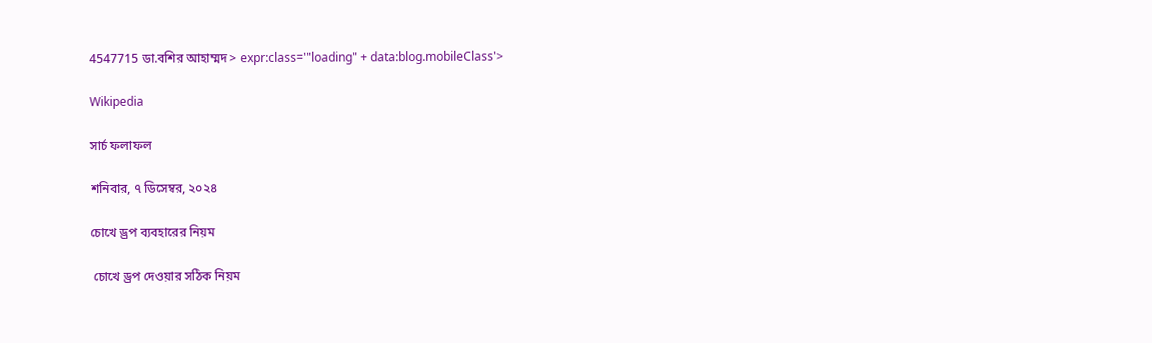4547715 ডা.বশির আহাম্মদ > expr:class='"loading" + data:blog.mobileClass'>

Wikipedia

সার্চ ফলাফল

শনিবার, ৭ ডিসেম্বর, ২০২৪

চোখে ড্রপ ব্যবহারের নিয়ম

 চোখে ড্রপ দেওয়ার সঠিক নিয়ম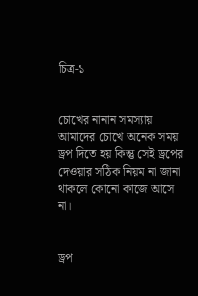চিত্র-১


চোখের নানান সমস্যায় আমাদের চোখে অনেক সময় ড্রপ দিতে হয় কিন্তু সেই ড্রপের দেওয়ার সঠিক নিয়ম না জানা থাকলে কোনো কাজে আসে না।


ড্রপ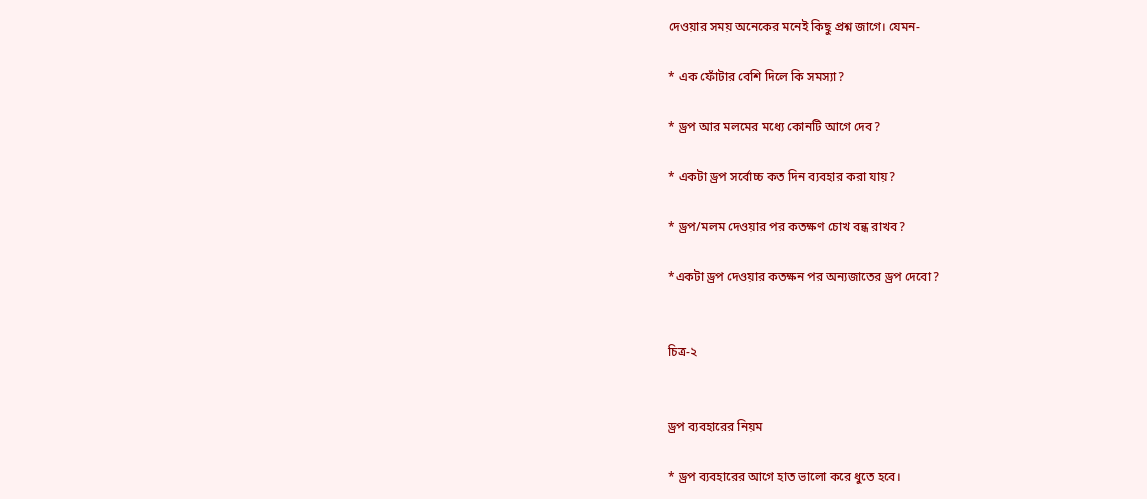দেওয়ার সময় অনেকের মনেই কিছু প্রশ্ন জাগে। যেমন-

* এক ফোঁটার বেশি দিলে কি সমস্যা?

* ড্রপ আর মলমের মধ্যে কোনটি আগে দেব?

* একটা ড্রপ সর্বোচ্চ কত দিন ব্যবহার করা যায়?

* ড্রপ/মলম দেওয়ার পর কতক্ষণ চোখ বন্ধ রাখব?

*একটা ড্রপ দেওয়ার কতক্ষন পর অন্যজাতের ড্রপ দেবো?


চিত্র-২


ড্রপ ব্যবহারের নিয়ম

* ড্রপ ব্যবহারের আগে হাত ভালো করে ধুতে হবে।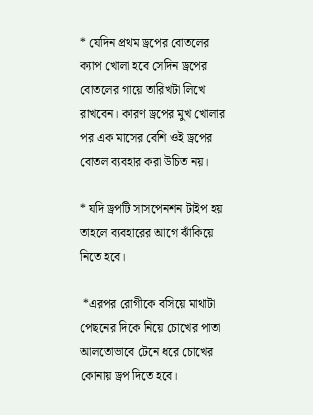* যেদিন প্রথম ড্রপের বোতলের ক্যাপ খোলা হবে সেদিন ড্রপের বোতলের গায়ে তারিখটা লিখে রাখবেন। কারণ ড্রপের মুখ খোলার পর এক মাসের বেশি ওই ড্রপের বোতল ব্যবহার করা উচিত নয়।

* যদি ড্রপটি সাসপেনশন টাইপ হয় তাহলে ব্যবহারের আগে ঝাঁকিয়ে নিতে হবে।

 *এরপর রোগীকে বসিয়ে মাথাটা পেছনের দিকে নিয়ে চোখের পাতা আলতোভাবে টেনে ধরে চোখের কোনায় ড্রপ দিতে হবে।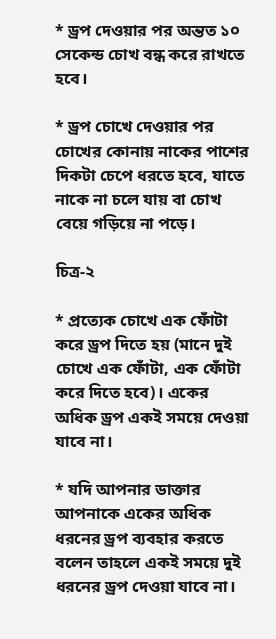* ড্রপ দেওয়ার পর অন্তত ১০ সেকেন্ড চোখ বন্ধ করে রাখতে হবে।

* ড্রপ চোখে দেওয়ার পর চোখের কোনায় নাকের পাশের দিকটা চেপে ধরতে হবে, যাতে নাকে না চলে যায় বা চোখ বেয়ে গড়িয়ে না পড়ে।

চিত্র-২

* প্রত্যেক চোখে এক ফোঁটা করে ড্রপ দিতে হয় (মানে দুই চোখে এক ফোঁটা, এক ফোঁটা করে দিতে হবে)। একের অধিক ড্রপ একই সময়ে দেওয়া যাবে না।

* যদি আপনার ডাক্তার আপনাকে একের অধিক ধরনের ড্রপ ব্যবহার করতে বলেন তাহলে একই সময়ে দুই ধরনের ড্রপ দেওয়া যাবে না।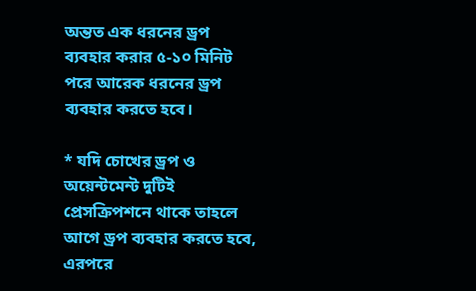অন্তত এক ধরনের ড্রপ ব্যবহার করার ৫-১০ মিনিট পরে আরেক ধরনের ড্রপ ব্যবহার করতে হবে।

* যদি চোখের ড্রপ ও অয়েন্টমেন্ট দুটিই প্রেসক্রিপশনে থাকে তাহলে আগে ড্রপ ব্যবহার করতে হবে, এরপরে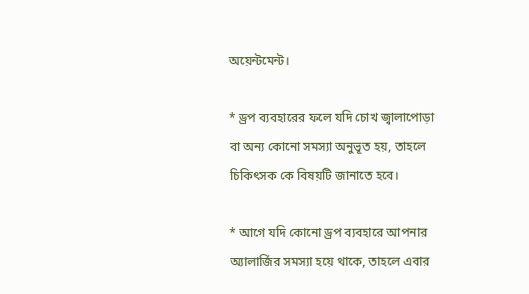অয়েন্টমেন্ট।

* ড্রপ ব্যবহারের ফলে যদি চোখ জ্বালাপোড়া বা অন্য কোনো সমস্যা অনুভূত হয়, তাহলে চিকিৎসক কে বিষয়টি জানাতে হবে।

* আগে যদি কোনো ড্রপ ব্যবহারে আপনার অ্যালার্জির সমস্যা হয়ে থাকে, তাহলে এবার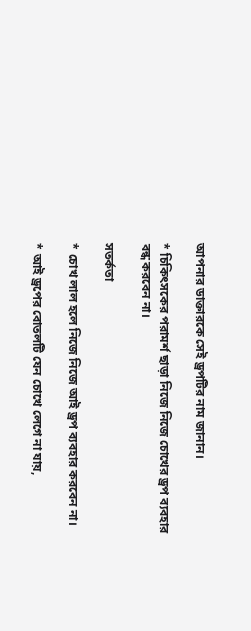আপনার ডাক্তারকে সেই ড্রপটির নাম জানান।

* চিকিৎসকের পরামর্শ ছাড়া নিজে নিজে চোখের ড্রপ ব্যবহার বন্ধ করবেন না।

সতর্কতা

* চোখ লাল হলে নিজে নিজে আই ড্রপ ব্যবহার করবেন না।

* আই ড্রপের বোতলটি যেন চোখে লেগে না যায়,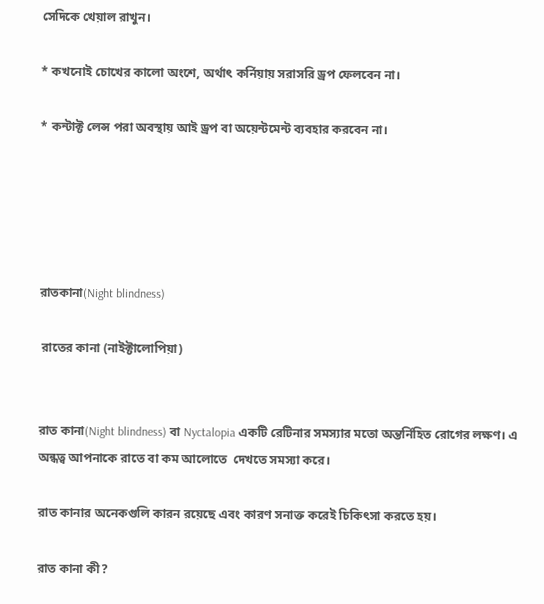সেদিকে খেয়াল রাখুন।

* কখনোই চোখের কালো অংশে, অর্থাৎ কর্নিয়ায় সরাসরি ড্রপ ফেলবেন না।

* কন্টাক্ট লেন্স পরা অবস্থায় আই ড্রপ বা অয়েন্টমেন্ট ব্যবহার করবেন না।





রাতকানা(Night blindness)

 রাতের কানা (নাইক্টালোপিয়া)


রাত কানা(Night blindness) বা Nyctalopia একটি রেটিনার সমস্যার মতো অন্তর্নিহিত রোগের লক্ষণ। এ অন্ধত্ব আপনাকে রাতে বা কম আলোতে  দেখতে সমস্যা করে।

রাত কানার অনেকগুলি কারন রয়েছে এবং কারণ সনাক্ত করেই চিকিৎসা করতে হয়।

রাত কানা কী?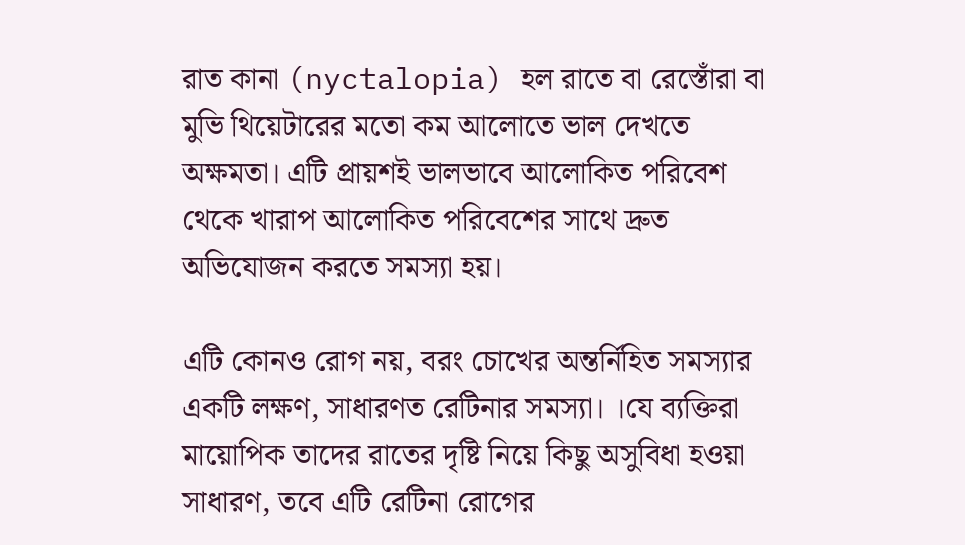রাত কানা (nyctalopia) হল রাতে বা রেস্তোঁরা বা মুভি থিয়েটারের মতো কম আলোতে ভাল দেখতে অক্ষমতা। এটি প্রায়শই ভালভাবে আলোকিত পরিবেশ থেকে খারাপ আলোকিত পরিবেশের সাথে দ্রুত অভিযোজন করতে সমস্যা হয়।

এটি কোনও রোগ নয়, বরং চোখের অন্তর্নিহিত সমস্যার একটি লক্ষণ, সাধারণত রেটিনার সমস্যা। ।যে ব্যক্তিরা মায়োপিক তাদের রাতের দৃষ্টি নিয়ে কিছু অসুবিধা হওয়া সাধারণ, তবে এটি রেটিনা রোগের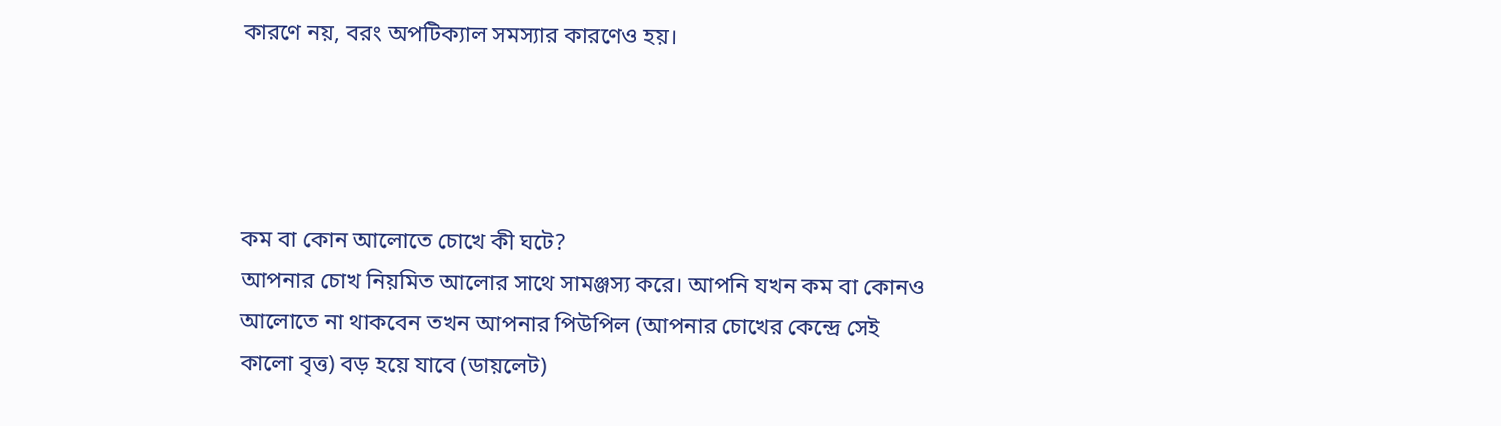কারণে নয়, বরং অপটিক্যাল সমস্যার কারণেও হয়।




কম বা কোন আলোতে চোখে কী ঘটে?
আপনার চোখ নিয়মিত আলোর সাথে সামঞ্জস্য করে। আপনি যখন কম বা কোনও আলোতে না থাকবেন তখন আপনার পিউপিল (আপনার চোখের কেন্দ্রে সেই কালো বৃত্ত) বড় হয়ে যাবে (ডায়লেট)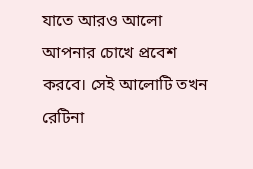যাতে আরও আলো আপনার চোখে প্রবেশ করবে। সেই আলোটি তখন রেটিনা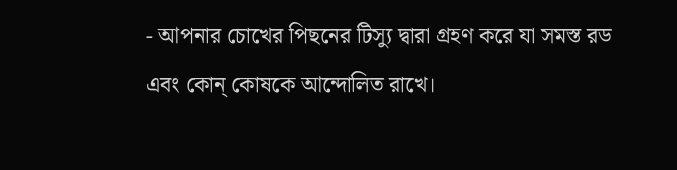- আপনার চোখের পিছনের টিস্যু দ্বারা গ্রহণ করে যা সমস্ত রড এবং কোন্ কোষকে আন্দোলিত রাখে।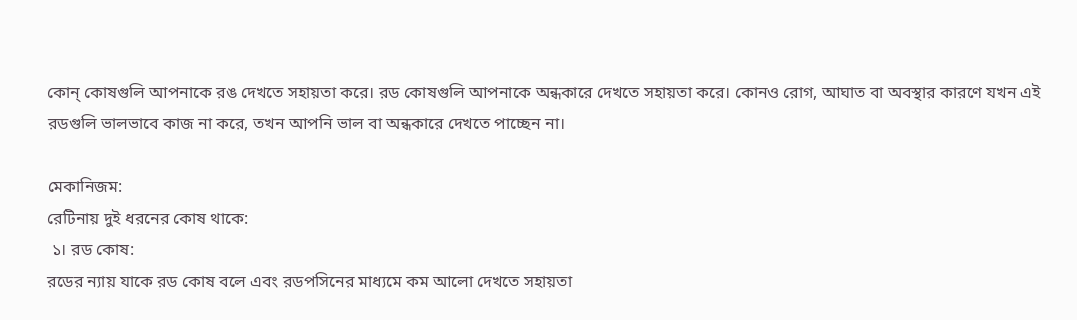কোন্ কোষগুলি আপনাকে রঙ দেখতে সহায়তা করে। রড কোষগুলি আপনাকে অন্ধকারে দেখতে সহায়তা করে। কোনও রোগ, আঘাত বা অবস্থার কারণে যখন এই রডগুলি ভালভাবে কাজ না করে, তখন আপনি ভাল বা অন্ধকারে দেখতে পাচ্ছেন না।

মেকানিজম:
রেটিনায় দুই ধরনের কোষ থাকে:
 ১। রড কোষ:
রডের ন্যায় যাকে রড কোষ বলে এবং রডপসিনের মাধ্যমে কম আলো দেখতে সহায়তা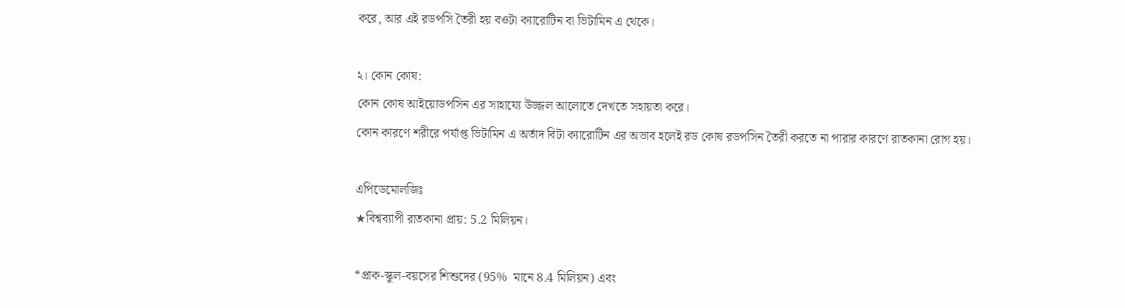করে, আর এই রডপসি তৈরী হয় বওটা ক্যারোটিন বা ভিটামিন এ থেকে।

২। কোন কোষ:
কোন কোষ আইয়োডপসিন এর সাহায্যে উজ্জল আলোতে দেখতে সহায়তা করে।
কোন কারণে শরীরে পর্যাপ্ত ভিটামিন এ অর্তাদ বিটা ক্যারোটিন এর অভাব হলেই রড কোষ রডপসিন তৈরী করতে না পারার কারণে রাতকানা রোগ হয়।

এপিডেমোলজিঃ
★বিশ্বব্যাপী রাতকানা প্রায়: 5.2 মিলিয়ন।

*প্রাক-স্কুল-বয়সের শিশুদের (95%  মানে 8.4 মিলিয়ন) এবং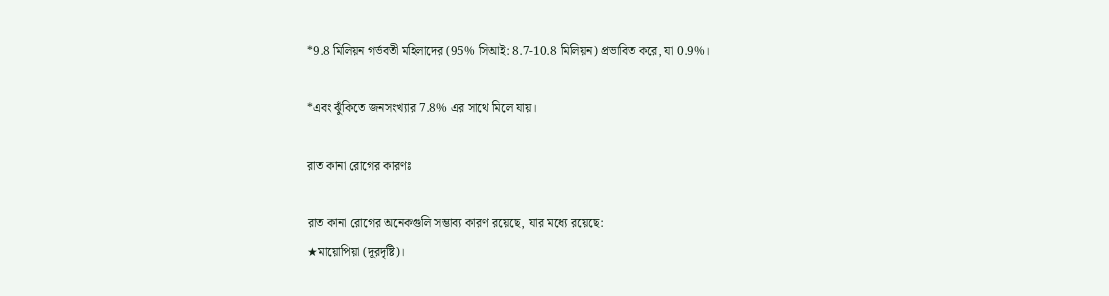*9.8 মিলিয়ন গর্ভবতী মহিলাদের (95% সিআই: 8.7-10.8 মিলিয়ন) প্রভাবিত করে, যা 0.9%।

*এবং ঝুঁকিতে জনসংখ্যার 7.8% এর সাথে মিলে যায়।

রাত কানা রোগের কারণঃ

রাত কানা রোগের অনেকগুলি সম্ভাব্য কারণ রয়েছে, যার মধ্যে রয়েছে:
★মায়োপিয়া (দূরদৃষ্টি)।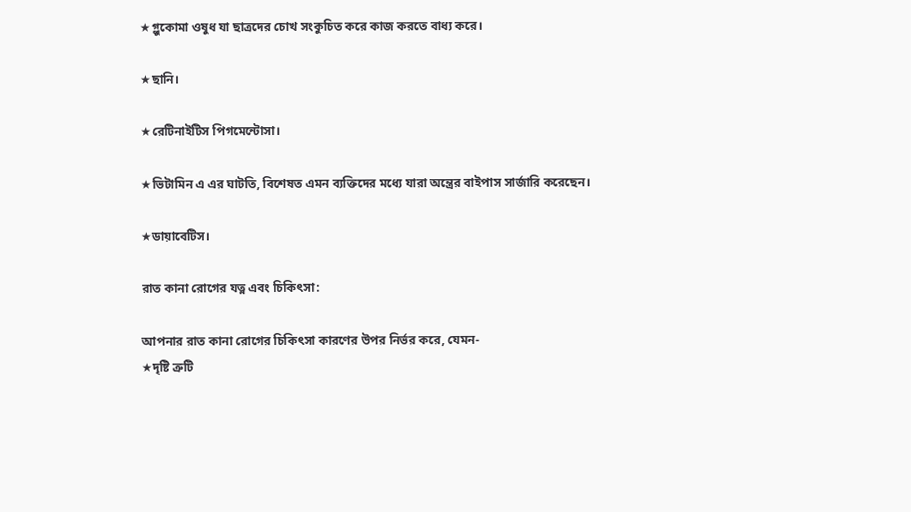★গ্লুকোমা ওষুধ যা ছাত্রদের চোখ সংকুচিত করে কাজ করতে বাধ্য করে।

★ছানি।

★রেটিনাইটিস পিগমেন্টোসা।

★ভিটামিন এ এর ঘাটতি, বিশেষত এমন ব্যক্তিদের মধ্যে যারা অন্ত্রের বাইপাস সার্জারি করেছেন।

★ডায়াবেটিস।

রাত কানা রোগের যত্ন এবং চিকিৎসা:

আপনার রাত কানা রোগের চিকিৎসা কারণের উপর নির্ভর করে, যেমন-
★দৃষ্টি ত্রুটি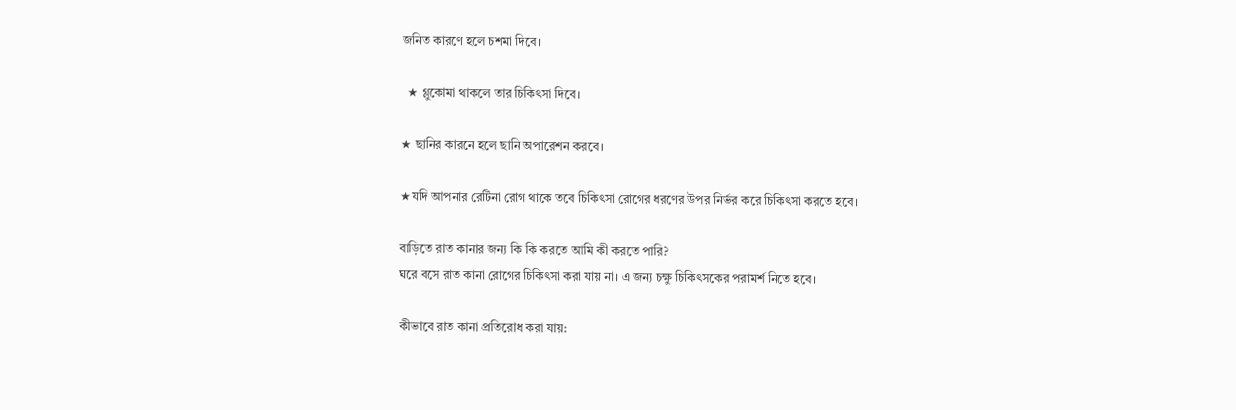জনিত কারণে হলে চশমা দিবে।

  ★ গ্লুকোমা থাকলে তার চিকিৎসা দিবে।

★ ছানির কারনে হলে ছানি অপারেশন করবে।

★যদি আপনার রেটিনা রোগ থাকে তবে চিকিৎসা রোগের ধরণের উপর নির্ভর করে চিকিৎসা করতে হবে।

বাড়িতে রাত কানার জন্য কি কি করতে আমি কী করতে পারি?
ঘরে বসে রাত কানা রোগের চিকিৎসা করা যায় না। এ জন্য চক্ষু চিকিৎসকের পরামর্শ নিতে হবে।

কীভাবে রাত কানা প্রতিরোধ করা যায়: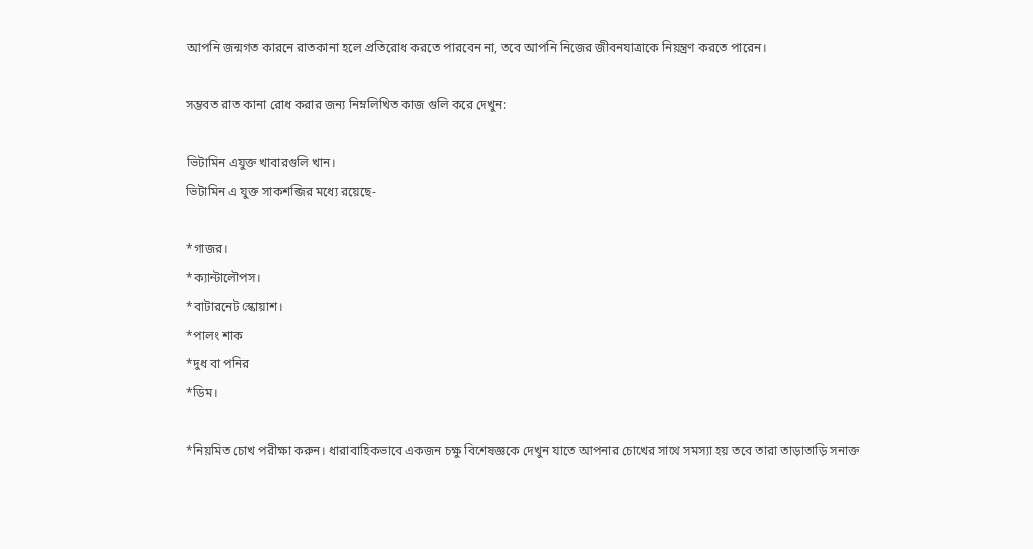আপনি জন্মগত কারনে রাতকানা হলে প্রতিরোধ করতে পারবেন না, তবে আপনি নিজের জীবনযাত্রাকে নিয়ন্ত্রণ করতে পারেন।

সম্ভবত রাত কানা রোধ করার জন্য নিম্নলিখিত কাজ গুলি করে দেখুন:

ভিটামিন এযুক্ত খাবারগুলি খান।
ভিটামিন এ যুক্ত সাকশব্জির মধ্যে রয়েছে-

*গাজর।
*ক্যান্টালৌপস।
*বাটারনেট স্কোয়াশ।
*পালং শাক
*দুধ বা পনির
*ডিম।

*নিয়মিত চোখ পরীক্ষা করুন। ধারাবাহিকভাবে একজন চক্ষু বিশেষজ্ঞকে দেখুন যাতে আপনার চোখের সাথে সমস্যা হয় তবে তারা তাড়াতাড়ি সনাক্ত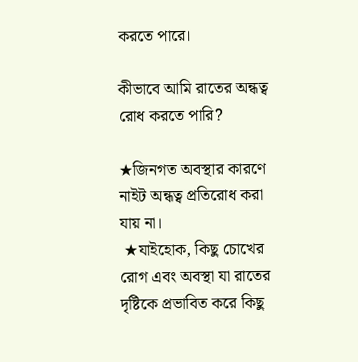করতে পারে।

কীভাবে আমি রাতের অন্ধত্ব রোধ করতে পারি?

★জিনগত অবস্থার কারণে নাইট অন্ধত্ব প্রতিরোধ করা যায় না।
 ★যাইহোক, কিছু চোখের রোগ এবং অবস্থা যা রাতের দৃষ্টিকে প্রভাবিত করে কিছু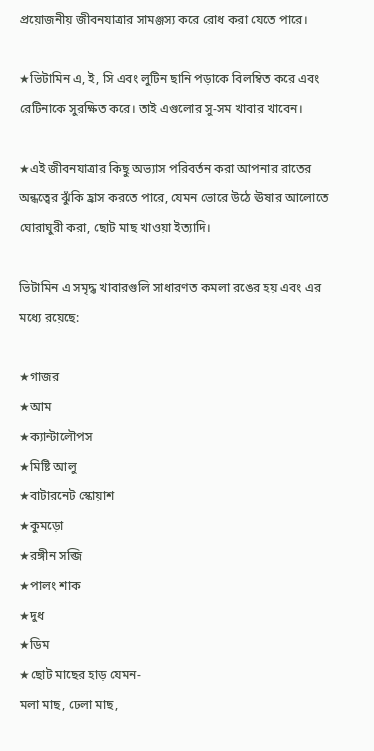প্রয়োজনীয় জীবনযাত্রার সামঞ্জস্য করে রোধ করা যেতে পারে।

★ভিটামিন এ, ই, সি এবং লুটিন ছানি পড়াকে বিলম্বিত করে এবং রেটিনাকে সুরক্ষিত করে। তাই এগুলোর সু-সম খাবার খাবেন।

★এই জীবনযাত্রার কিছু অভ্যাস পরিবর্তন করা আপনার রাতের অন্ধত্বের ঝুঁকি হ্রাস করতে পারে, যেমন ভোরে উঠে ঊষার আলোতে ঘোরাঘুরী করা, ছোট মাছ খাওয়া ইত্যাদি।

ভিটামিন এ সমৃদ্ধ খাবারগুলি সাধারণত কমলা রঙের হয় এবং এর মধ্যে রয়েছে:

★গাজর
★আম
★ক্যান্টালৌপস
★মিষ্টি আলু
★বাটারনেট স্কোয়াশ
★কুমড়ো
★রঙ্গীন সব্জি
★পালং শাক
★দুধ
★ডিম
★ছোট মাছের হাড় যেমন-
মলা মাছ, ঢেলা মাছ,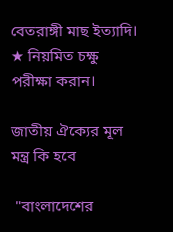বেতরাঙ্গী মাছ ইত্যাদি।
★ নিয়মিত চক্ষু পরীক্ষা করান।

জাতীয় ঐক্যের মূল মন্ত্র কি হবে

 "বাংলাদেশের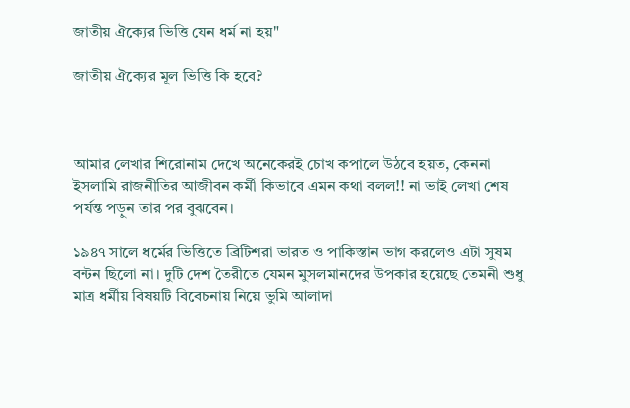জাতীয় ঐক্যের ভিত্তি যেন ধর্ম না হয়"

জাতীয় ঐক্যের মূল ভিত্তি কি হবে?



আমার লেখার শিরোনাম দেখে অনেকেরই চোখ কপালে উঠবে হয়ত, কেননা ইসলামি রাজনীতির আজীবন কর্মী কিভাবে এমন কথা বলল!! না ভাই লেখা শেষ পর্যন্ত পড়ুন তার পর বুঝবেন।

১৯৪৭ সালে ধর্মের ভিত্তিতে ব্রিটিশরা ভারত ও পাকিস্তান ভাগ করলেও এটা সুষম বন্টন ছিলো না। দুটি দেশ তৈরীতে যেমন মুসলমানদের উপকার হয়েছে তেমনী শুধু মাত্র ধর্মীয় বিষয়টি বিবেচনায় নিয়ে ভুমি আলাদা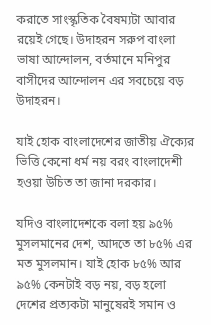করাতে সাংস্কৃতিক বৈষম্যটা আবার রয়েই গেছে। উদাহরন সরুপ বাংলা ভাষা আন্দোলন, বর্তমানে মনিপুর বাসীদের আন্দোলন এর সবচেয়ে বড় উদাহরন।

যাই হোক বাংলাদেশের জাতীয় ঐক্যের ভিত্তি কেনো ধর্ম নয় বরং বাংলাদেশী হওয়া উচিত তা জানা দরকার।

যদিও বাংলাদেশকে বলা হয় ৯৫% মুসলমানের দেশ, আদতে তা ৮৫% এর মত মুসলমান। যাই হোক ৮৫% আর ৯৫% কেনটাই বড় নয়, বড় হলো দেশের প্রত্যকটা মানুষেরই সমান ও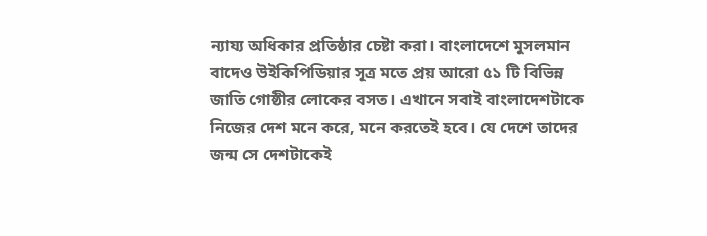ন্যায্য অধিকার প্রতিষ্ঠার চেষ্টা করা। বাংলাদেশে মুসলমান বাদেও উইকিপিডিয়ার সূত্র মতে প্রয় আরো ৫১ টি বিভিন্ন জাতি গোষ্ঠীর লোকের বসত। এখানে সবাই বাংলাদেশটাকে নিজের দেশ মনে করে, মনে করতেই হবে। যে দেশে তাদের জন্ম সে দেশটাকেই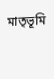মাতৃভূমি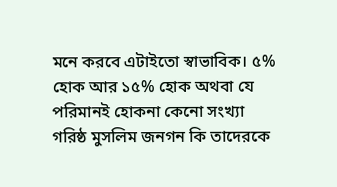মনে করবে এটাইতো স্বাভাবিক। ৫% হোক আর ১৫% হোক অথবা যে পরিমানই হোকনা কেনো সংখ্যা গরিষ্ঠ মুসলিম জনগন কি তাদেরকে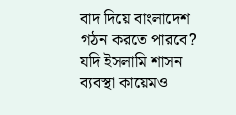বাদ দিয়ে বাংলাদেশ গঠন করতে পারবে? যদি ইসলামি শাসন ব্যবস্থা কায়েমও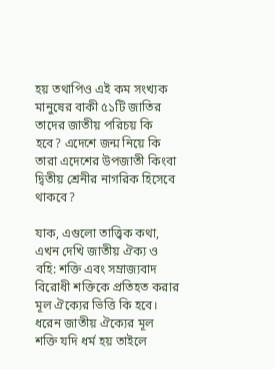হয় তথাপিও এই কম সংখ্যক মানুষের বাকী ৫১টি জাতির তাদের জাতীয় পরিচয় কি হবে? এদেশে জন্ম নিয়ে কি তারা এদেশের উপজাতী কিংবা দ্বিতীয় শ্রেনীর নাগরিক হিসেবে থাকবে?

যাক, এগুলো তাত্ত্বিক কথা, এখন দেখি জাতীয় ঐক্য ও বহি: শক্তি এবং সম্রাজ্যবাদ বিরোধী শক্তিকে প্রতিহত করার মূল ঐক্যের ভিত্তি কি হবে। ধরেন জাতীয় ঐক্যের মূল শক্তি যদি ধর্ম হয় তাইলে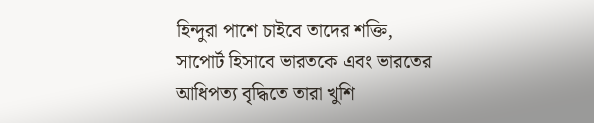হিন্দুরা পাশে চাইবে তাদের শক্তি, সাপোর্ট হিসাবে ভারতকে এবং ভারতের আধিপত্য বৃদ্ধিতে তারা খুশি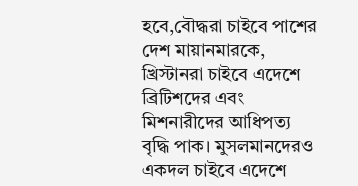হবে,বৌদ্ধরা চাইবে পাশের দেশ মায়ানমারকে, খ্রিস্টানরা চাইবে এদেশে ব্রিটিশদের এবং মিশনারীদের আধিপত্য বৃদ্ধি পাক। মুসলমানদেরও একদল চাইবে এদেশে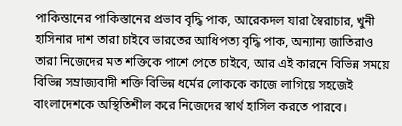পাকিস্তানের পাকিস্তানের প্রভাব বৃদ্ধি পাক, আরেকদল যারা স্বৈরাচার, খুনী হাসিনার দাশ তারা চাইবে ভারতের আধিপত্য বৃদ্ধি পাক, অন্যান্য জাতিরাও তারা নিজেদের মত শক্তিকে পাশে পেতে চাইবে, আর এই কারনে বিভিন্ন সময়ে বিভিন্ন সম্রাজ্যবাদী শক্তি বিভিন্ন ধর্মের লোককে কাজে লাগিয়ে সহজেই বাংলাদেশকে অস্থিতিশীল করে নিজেদের স্বার্থ হাসিল করতে পারবে।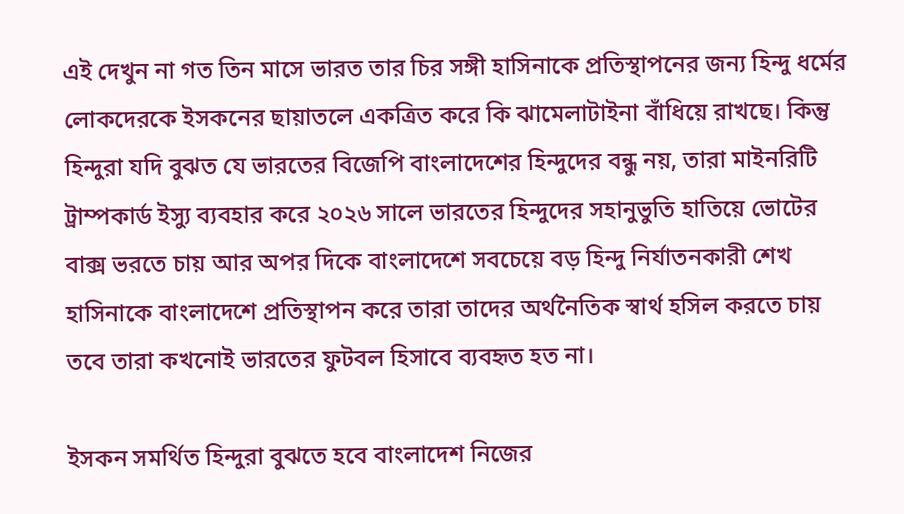এই দেখুন না গত তিন মাসে ভারত তার চির সঙ্গী হাসিনাকে প্রতিস্থাপনের জন্য হিন্দু ধর্মের লোকদেরকে ইসকনের ছায়াতলে একত্রিত করে কি ঝামেলাটাইনা বাঁধিয়ে রাখছে। কিন্তু হিন্দুরা যদি বুঝত যে ভারতের বিজেপি বাংলাদেশের হিন্দুদের বন্ধু নয়, তারা মাইনরিটি ট্রাম্পকার্ড ইস্যু ব্যবহার করে ২০২৬ সালে ভারতের হিন্দুদের সহানুভুতি হাতিয়ে ভোটের বাক্স ভরতে চায় আর অপর দিকে বাংলাদেশে সবচেয়ে বড় হিন্দু নির্যাতনকারী শেখ হাসিনাকে বাংলাদেশে প্রতিস্থাপন করে তারা তাদের অর্থনৈতিক স্বার্থ হসিল করতে চায় তবে তারা কখনোই ভারতের ফুটবল হিসাবে ব্যবহৃত হত না।

ইসকন সমর্থিত হিন্দুরা বুঝতে হবে বাংলাদেশ নিজের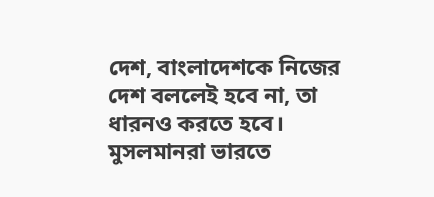দেশ, বাংলাদেশকে নিজের দেশ বললেই হবে না, তা ধারনও করতে হবে। মুসলমানরা ভারতে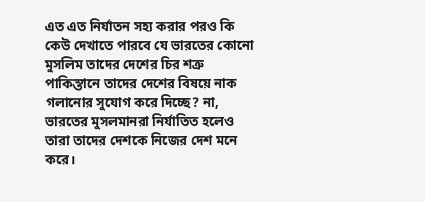এত এত নির্যাতন সহ্য করার পরও কি কেউ দেখাতে পারবে যে ভারতের কোনো মুসলিম তাদের দেশের চির শত্রু পাকিস্তানে তাদের দেশের বিষয়ে নাক গলানোর সুযোগ করে দিচ্ছে? না, ভারতের মুসলমানরা নির্যাতিত হলেও তারা তাদের দেশকে নিজের দেশ মনে করে।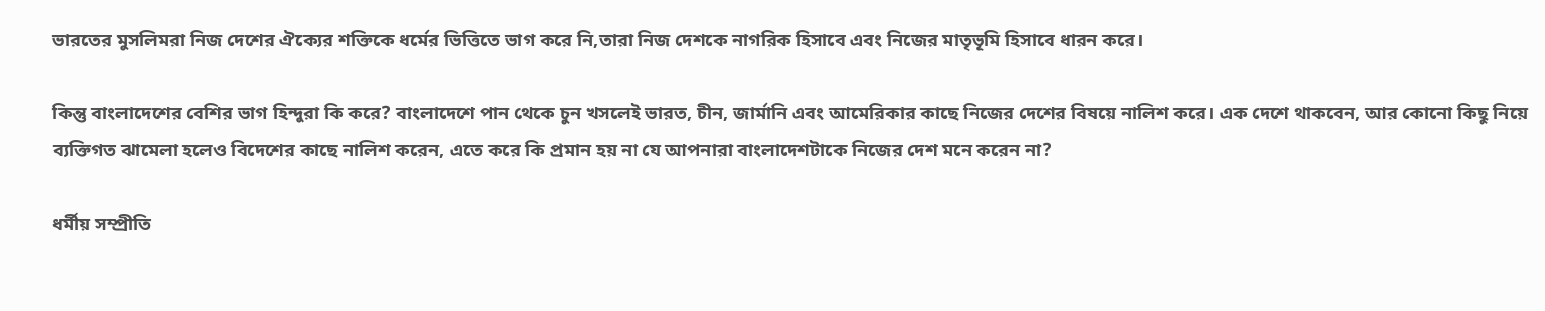ভারতের মুসলিমরা নিজ দেশের ঐক্যের শক্তিকে ধর্মের ভিত্তিতে ভাগ করে নি,তারা নিজ দেশকে নাগরিক হিসাবে এবং নিজের মাতৃভূমি হিসাবে ধারন করে।

কিন্তু বাংলাদেশের বেশির ভাগ হিন্দুরা কি করে? বাংলাদেশে পান থেকে চুন খসলেই ভারত, চীন, জার্মানি এবং আমেরিকার কাছে নিজের দেশের বিষয়ে নালিশ করে। এক দেশে থাকবেন, আর কোনো কিছু নিয়ে ব্যক্তিগত ঝামেলা হলেও বিদেশের কাছে নালিশ করেন, এতে করে কি প্রমান হয় না যে আপনারা বাংলাদেশটাকে নিজের দেশ মনে করেন না?

ধর্মীয় সম্প্রীতি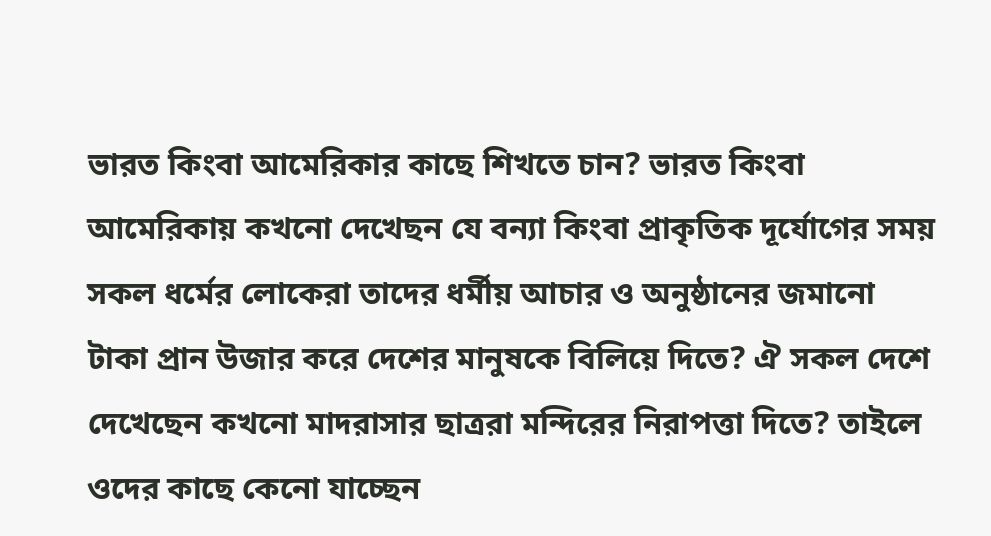ভারত কিংবা আমেরিকার কাছে শিখতে চান? ভারত কিংবা আমেরিকায় কখনো দেখেছন যে বন্যা কিংবা প্রাকৃতিক দূর্যোগের সময় সকল ধর্মের লোকেরা তাদের ধর্মীয় আচার ও অনুষ্ঠানের জমানো টাকা প্রান উজার করে দেশের মানুষকে বিলিয়ে দিতে? ঐ সকল দেশে দেখেছেন কখনো মাদরাসার ছাত্ররা মন্দিরের নিরাপত্তা দিতে? তাইলে ওদের কাছে কেনো যাচ্ছেন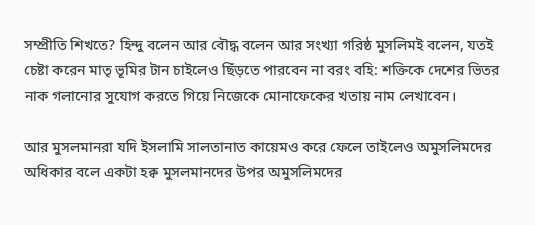সম্প্রীতি শিখতে? হিন্দু বলেন আর বৌদ্ধ বলেন আর সংখ্যা গরিষ্ঠ মুসলিমই বলেন, যতই চেষ্টা করেন মাতৃ ভূমির টান চাইলেও ছিঁড়তে পারবেন না বরং বহি: শক্তিকে দেশের ভিতর নাক গলানোর সুযোগ করতে গিয়ে নিজেকে মোনাফেকের খতায় নাম লেখাবেন।

আর মুসলমানরা যদি ইসলামি সালতানাত কায়েমও করে ফেলে তাইলেও অমুসলিমদের অধিকার বলে একটা হক্ব মুসলমানদের উপর অমুসলিমদের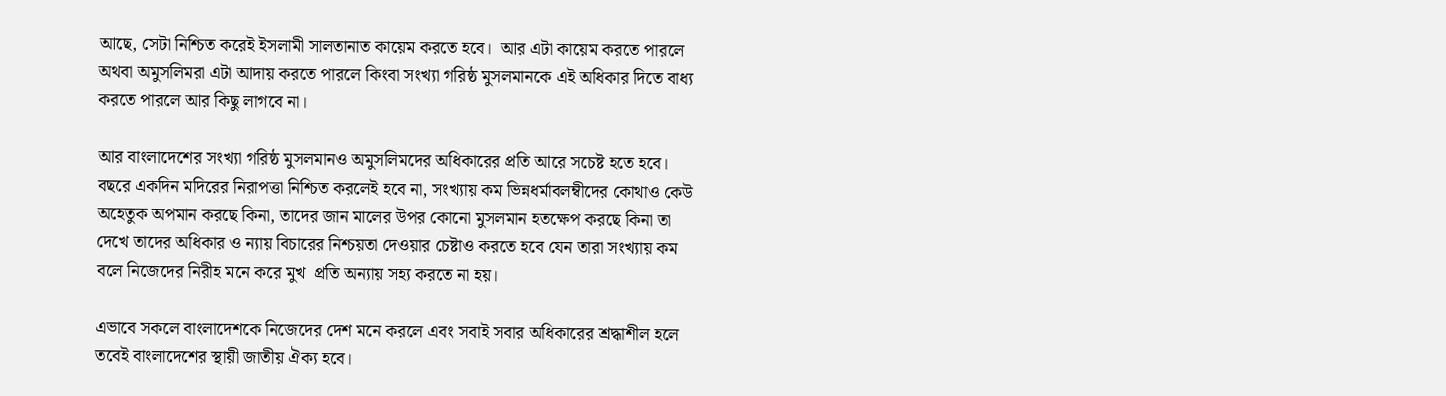আছে, সেটা নিশ্চিত করেই ইসলামী সালতানাত কায়েম করতে হবে।  আর এটা কায়েম করতে পারলে অথবা অমুসলিমরা এটা আদায় করতে পারলে কিংবা সংখ্যা গরিষ্ঠ মুসলমানকে এই অধিকার দিতে বাধ্য করতে পারলে আর কিছু লাগবে না।

আর বাংলাদেশের সংখ্যা গরিষ্ঠ মুসলমানও অমুসলিমদের অধিকারের প্রতি আরে সচেষ্ট হতে হবে। বছরে একদিন মদিরের নিরাপত্তা নিশ্চিত করলেই হবে না, সংখ্যায় কম ভিন্নধর্মাবলম্বীদের কোথাও কেউ অহেতুক অপমান করছে কিনা, তাদের জান মালের উপর কোনো মুসলমান হতক্ষেপ করছে কিনা তা দেখে তাদের অধিকার ও ন্যায় বিচারের নিশ্চয়তা দেওয়ার চেষ্টাও করতে হবে যেন তারা সংখ্যায় কম বলে নিজেদের নিরীহ মনে করে মুখ  প্রতি অন্যায় সহ্য করতে না হয়।

এভাবে সকলে বাংলাদেশকে নিজেদের দেশ মনে করলে এবং সবাই সবার অধিকারের শ্রদ্ধাশীল হলে তবেই বাংলাদেশের স্থায়ী জাতীয় ঐক্য হবে।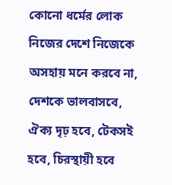কোনো ধর্মের লোক নিজের দেশে নিজেকে অসহায় মনে করবে না, দেশকে ভালবাসবে, ঐক্য দৃঢ় হবে, টেকসই হবে, চিরস্থায়ী হবে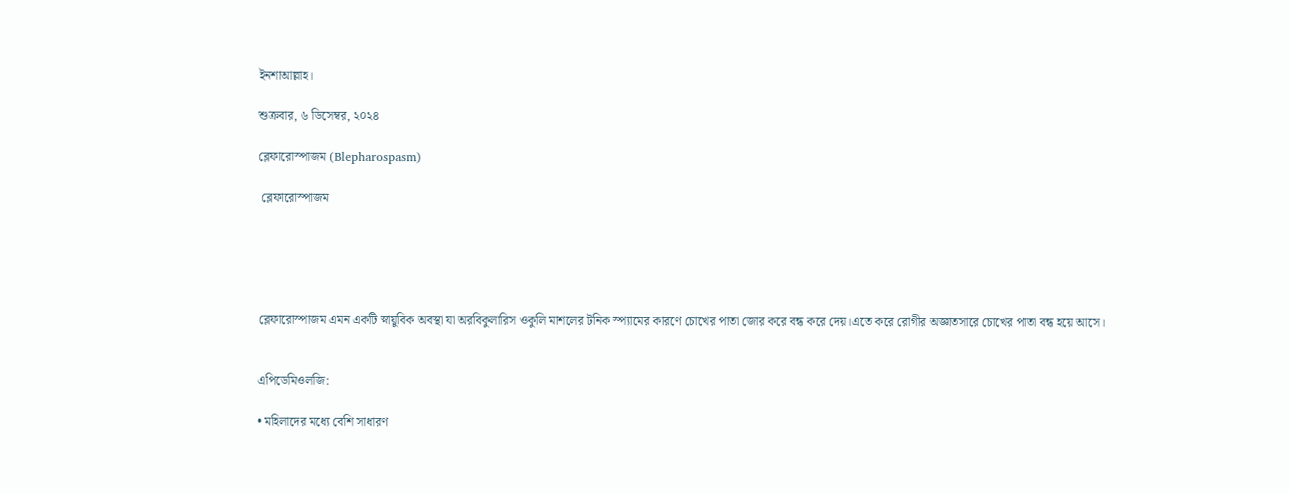ইনশাআল্লাহ।

শুক্রবার, ৬ ডিসেম্বর, ২০২৪

ব্লেফারোস্পাজম (Blepharospasm)

 ব্লেফারোস্পাজম





ব্লেফারোস্পাজম এমন একটি স্নায়ুবিক অবস্থা যা অরবিকুলারিস ওকুলি মাশলের টনিক স্প্যামের কারণে চোখের পাতা জোর করে বন্ধ করে দেয়।এতে করে রোগীর অজ্ঞাতসারে চোখের পাতা বন্ধ হয়ে আসে।


এপিডেমিওলজি:

• মহিলাদের মধ্যে বেশি সাধারণ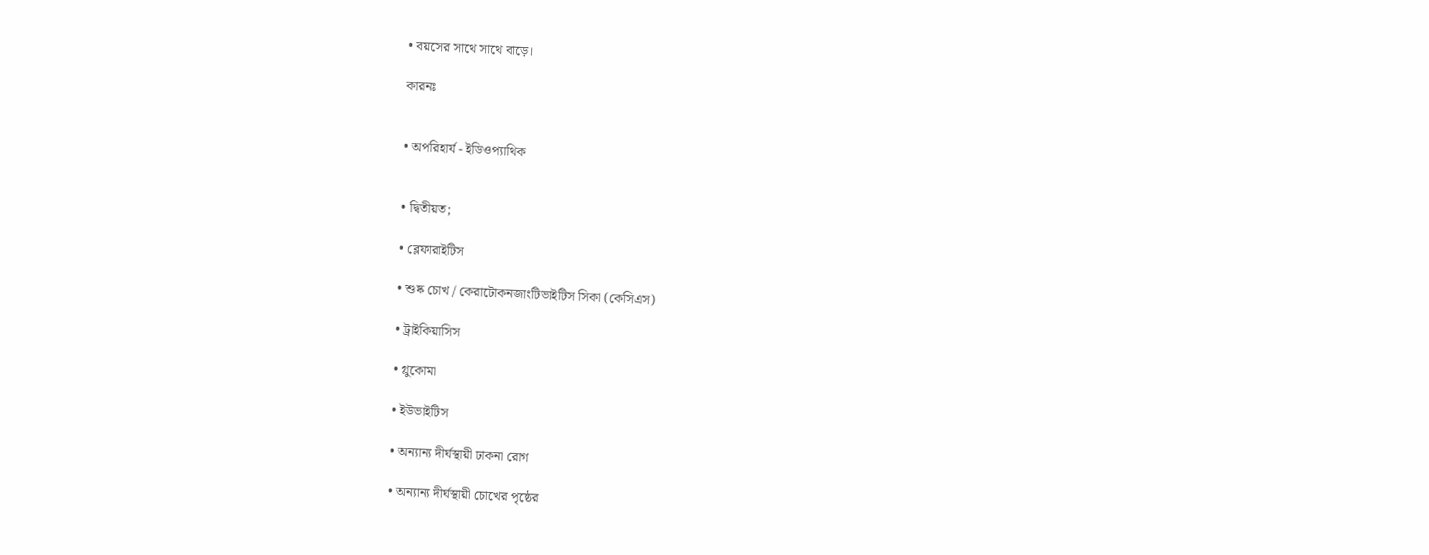• বয়সের সাথে সাথে বাড়ে।

কারনঃ


• অপরিহার্য - ইডিওপ্যাথিক


• দ্বিতীয়ত;

• ব্লেফারাইটিস

• শুষ্ক চোখ / কেরাটোকনজাংটিভাইটিস সিকা (কেসিএস)

• ট্রাইকিয়াসিস

• গ্লুকোমা

• ইউভাইটিস

• অন্যান্য দীর্ঘস্থায়ী ঢাকনা রোগ

• অন্যান্য দীর্ঘস্থায়ী চোখের পৃষ্ঠের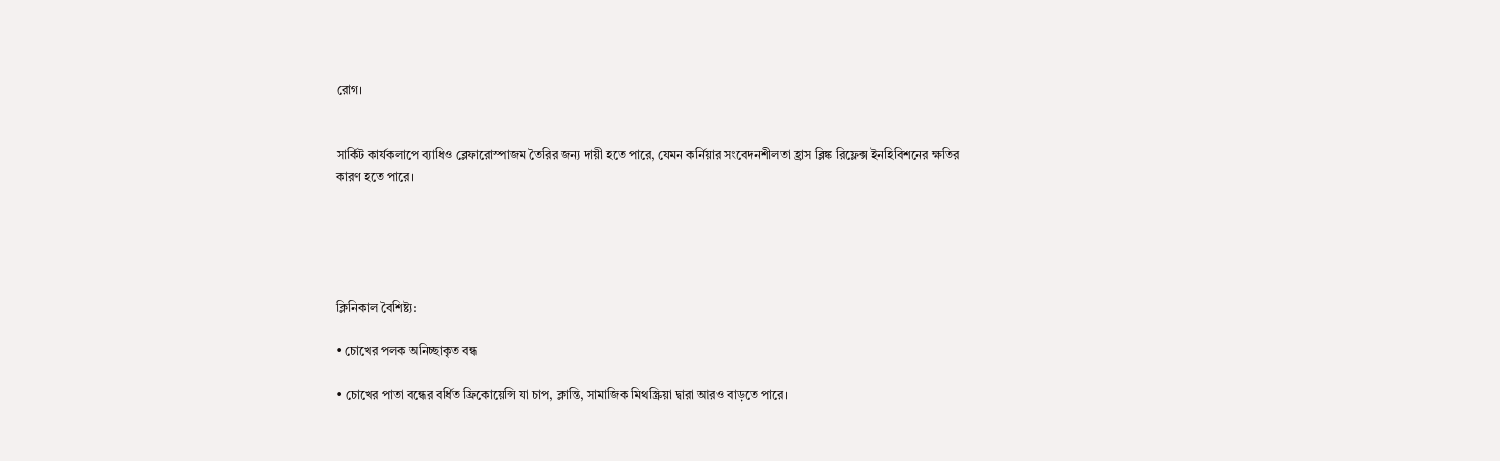রোগ।


সার্কিট কার্যকলাপে ব্যাধিও ব্লেফারোস্পাজম তৈরির জন্য দায়ী হতে পারে, যেমন কর্নিয়ার সংবেদনশীলতা হ্রাস ব্লিঙ্ক রিফ্লেক্স ইনহিবিশনের ক্ষতির কারণ হতে পারে।





ক্লিনিকাল বৈশিষ্ট্য:

• চোখের পলক অনিচ্ছাকৃত বন্ধ

• চোখের পাতা বন্ধের বর্ধিত ফ্রিকোয়েন্সি যা চাপ, ক্লান্তি, সামাজিক মিথস্ক্রিয়া দ্বারা আরও বাড়তে পারে।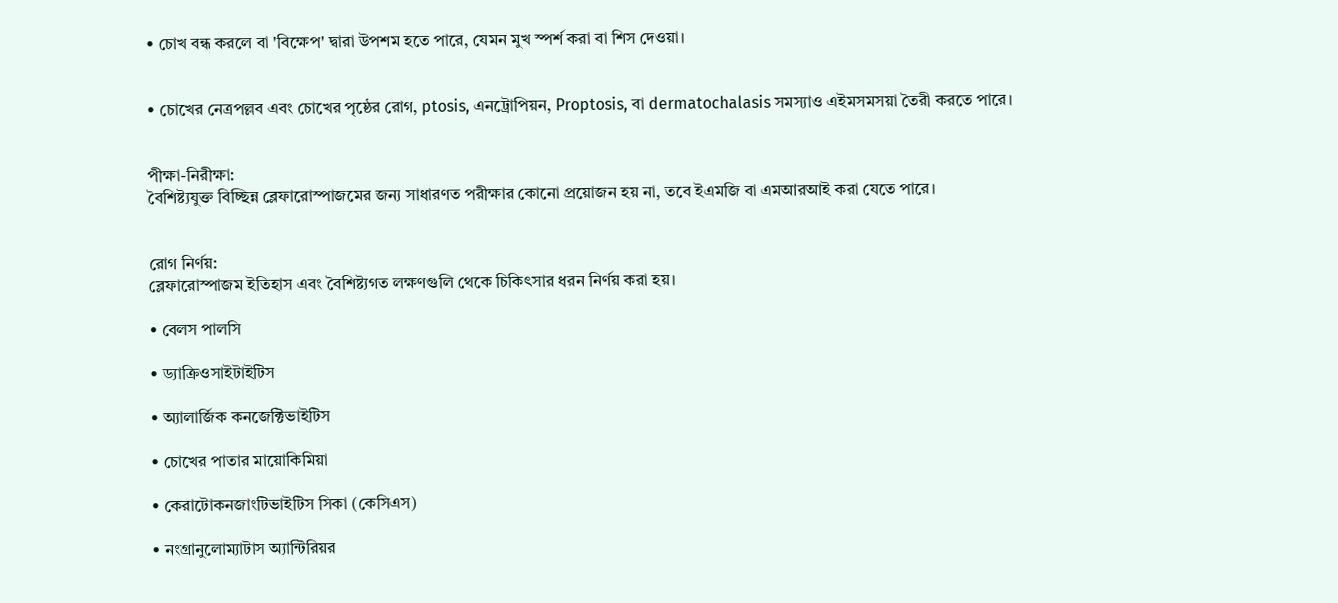• চোখ বন্ধ করলে বা 'বিক্ষেপ' দ্বারা উপশম হতে পারে, যেমন মুখ স্পর্শ করা বা শিস দেওয়া।


• চোখের নেত্রপল্লব এবং চোখের পৃষ্ঠের রোগ, ptosis, এনট্রোপিয়ন, Proptosis, বা dermatochalasis সমস্যাও এইমসমসয়া তৈরী করতে পারে।


পীক্ষা-নিরীক্ষা:
বৈশিষ্ট্যযুক্ত বিচ্ছিন্ন ব্লেফারোস্পাজমের জন্য সাধারণত পরীক্ষার কোনো প্রয়োজন হয় না, তবে ইএমজি বা এমআরআই করা যেতে পারে।


রোগ নির্ণয়:
ব্লেফারোস্পাজম ইতিহাস এবং বৈশিষ্ট্যগত লক্ষণগুলি থেকে চিকিৎসার ধরন নির্ণয় করা হয়।

• বেলস পালসি

• ড্যাক্রিওসাইটাইটিস

• অ্যালার্জিক কনজেক্টিভাইটিস

• চোখের পাতার মায়োকিমিয়া

• কেরাটোকনজাংটিভাইটিস সিকা (কেসিএস)

• নংগ্রানুলোম্যাটাস অ্যান্টিরিয়র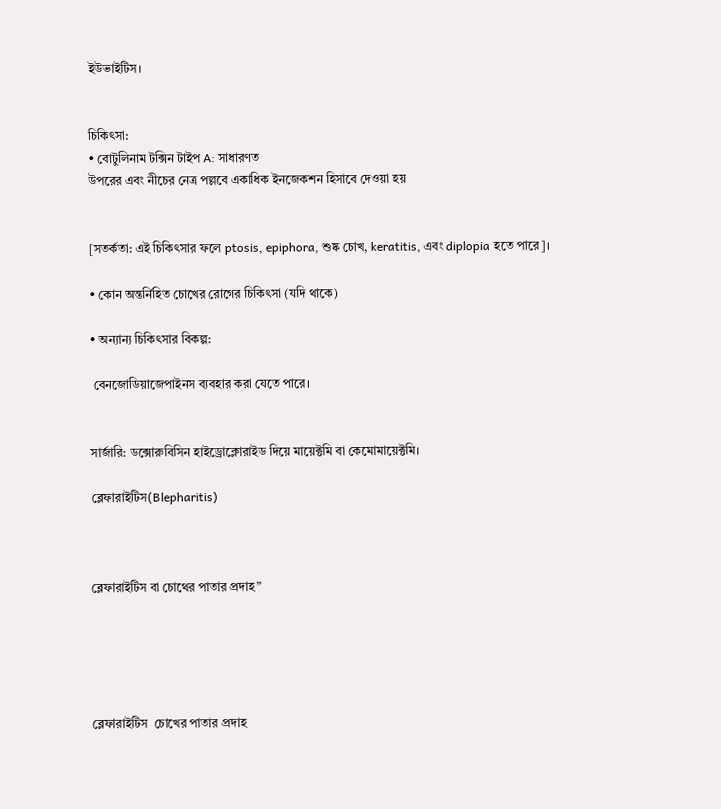ইউভাইটিস।


চিকিৎসা:
• বোটুলিনাম টক্সিন টাইপ A: সাধারণত
উপরের এবং নীচের নেত্র পল্লবে একাধিক ইনজেকশন হিসাবে দেওয়া হয়


[সতর্কতা: এই চিকিৎসার ফলে ptosis, epiphora, শুষ্ক চোখ, keratitis, এবং diplopia হতে পারে]।

• কোন অন্তর্নিহিত চোখের রোগের চিকিৎসা (যদি থাকে)

• অন্যান্য চিকিৎসার বিকল্প:

 বেনজোডিয়াজেপাইনস ব্যবহার করা যেতে পারে।


সার্জারি: ডক্সোরুবিসিন হাইড্রোক্লোরাইড দিয়ে মায়েক্টমি বা কেমোমায়েক্টমি।

ব্লেফারাইটিস(Blepharitis)



ব্লেফারাইটিস বা চোথের পাতার প্রদাহ”





ব্লেফারাইটিস  চোখের পাতার প্রদাহ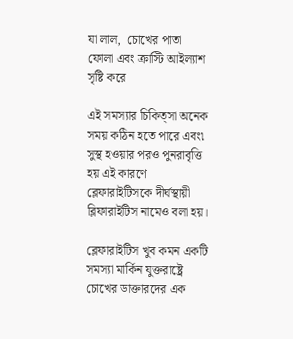যা লাল,  চোখের পাতা ফোলা এবং ক্রাস্টি আইল্যাশ সৃষ্টি করে

এই সমস্যার চিকিত্সা অনেক সময় কঠিন হতে পারে এবং৷ সুস্থ হওয়ার পরও পুনরাবৃত্তি হয় এই কারণে ব্লেফারাইটিসকে দীর্ঘস্থায়ী ব্লিফারাইটিস নামেও বলা হয়।

ব্লেফারাইটিস খুব কমন একটি সমস্যা মার্কিন যুক্তরাষ্ট্রে চোখের ডাক্তারদের এক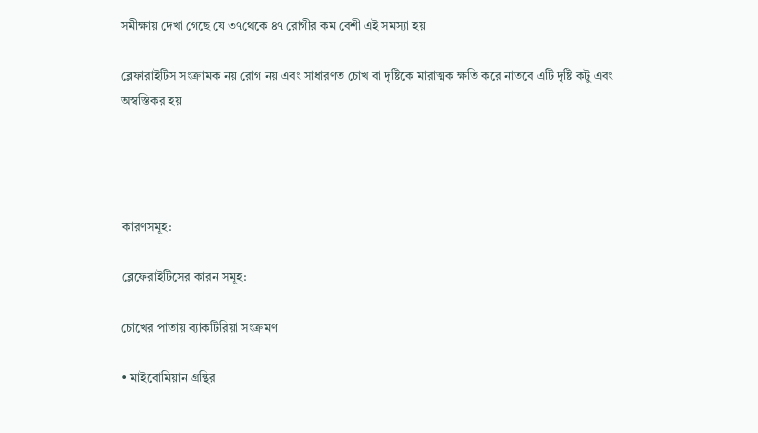সমীক্ষায় দেখা গেছে যে ৩৭থেকে ৪৭ রোগীর কম বেশী এই সমস্যা হয়

ব্লেফারাইটিস সংক্রামক নয় রোগ নয় এবং সাধারণত চোখ বা দৃষ্টিকে মারাত্মক ক্ষতি করে নাতবে এটি দৃষ্টি কটু এবং অস্বস্তিকর হয়




কারণসমূহ:

ব্লেফেরাইটিসের কারন সমূহ:

চোখের পাতায় ব্যাকটিরিয়া সংক্রমণ

• মাইবোমিয়ান গ্রন্থির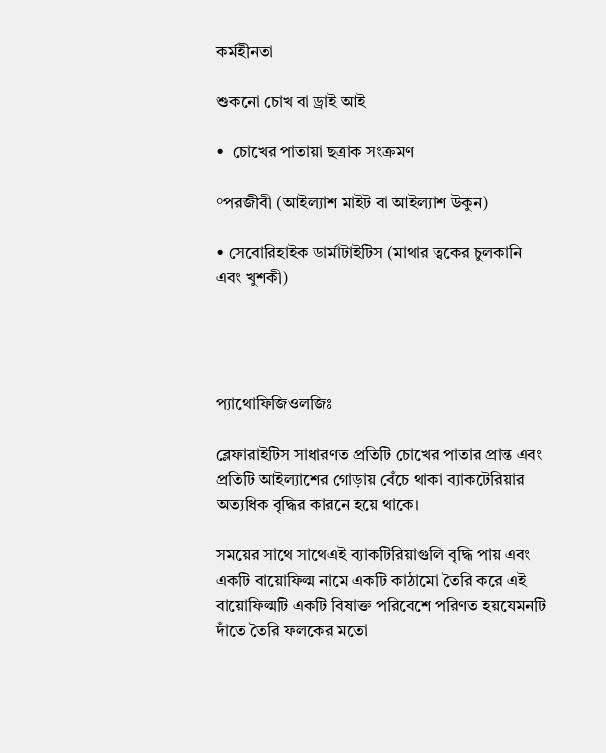কর্মহীনতা

শুকনো চোখ বা ড্রাই আই

•  চোখের পাতায়া ছত্রাক সংক্রমণ

°পরজীবী (আইল্যাশ মাইট বা আইল্যাশ উকুন)

• সেবোরিহাইক ডার্মাটাইটিস (মাথার ত্বকের চুলকানি এবং খুশকী)




প্যাথোফিজিওলজিঃ

ব্লেফারাইটিস সাধারণত প্রতিটি চোখের পাতার প্রান্ত এবং প্রতিটি আইল্যাশের গোড়ায় বেঁচে থাকা ব্যাকটেরিয়ার অত্যধিক বৃদ্ধির কারনে হয়ে থাকে।

সময়ের সাথে সাথেএই ব্যাকটিরিয়াগুলি বৃদ্ধি পায় এবং একটি বায়োফিল্ম নামে একটি কাঠামো তৈরি করে এই বায়োফিল্মটি একটি বিষাক্ত পরিবেশে পরিণত হয়যেমনটি দাঁতে তৈরি ফলকের মতো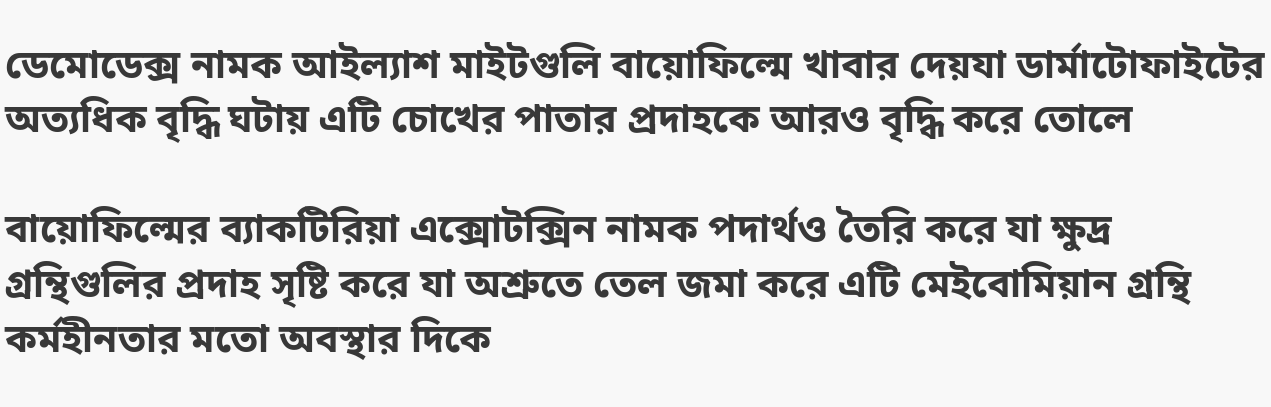ডেমোডেক্স নামক আইল্যাশ মাইটগুলি বায়োফিল্মে খাবার দেয়যা ডার্মাটোফাইটের অত্যধিক বৃদ্ধি ঘটায় এটি চোখের পাতার প্রদাহকে আরও বৃদ্ধি করে তোলে

বায়োফিল্মের ব্যাকটিরিয়া এক্সোটক্সিন নামক পদার্থও তৈরি করে যা ক্ষুদ্র গ্রন্থিগুলির প্রদাহ সৃষ্টি করে যা অশ্রুতে তেল জমা করে এটি মেইবোমিয়ান গ্রন্থি কর্মহীনতার মতো অবস্থার দিকে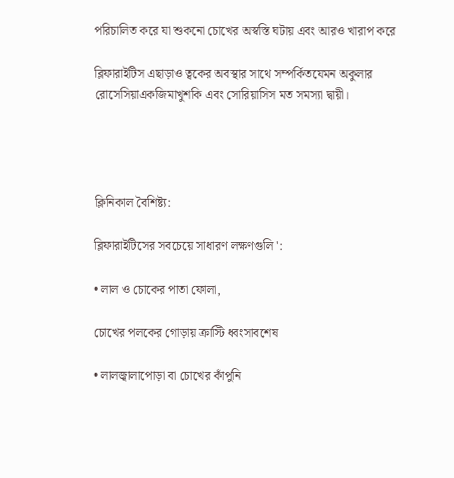পরিচালিত করে যা শুকনো চোখের অস্বস্তি ঘটায় এবং আরও খারাপ করে

ব্লিফারাইটিস এছাড়াও ত্বকের অবস্থার সাথে সম্পর্কিতযেমন অকুলার রোসেসিয়াএকজিমাখুশকি এবং সোরিয়াসিস মত সমস্যা দ্বায়ী।




ক্লিনিকাল বৈশিষ্ট্য:

ব্লিফারাইটিসের সবচেয়ে সাধারণ লক্ষণগুলি ':

• লাল ও চোকের পাতা ফোলা,

চোখের পলকের গোড়ায় ক্রাস্টি ধ্বংসাবশেষ

• লালজ্বালাপোড়া বা চোখের কাঁপুনি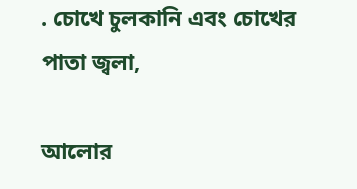. চোখে চুলকানি এবং চোখের পাতা জ্বলা,

আলোর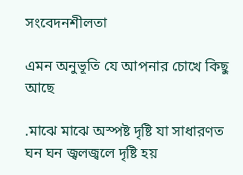সংবেদনশীলতা

এমন অনুভূতি যে আপনার চোখে কিছু আছে

.মাঝে মাঝে অস্পষ্ট দৃষ্টি যা সাধারণত ঘন ঘন জ্বলজ্বলে দৃষ্টি হয়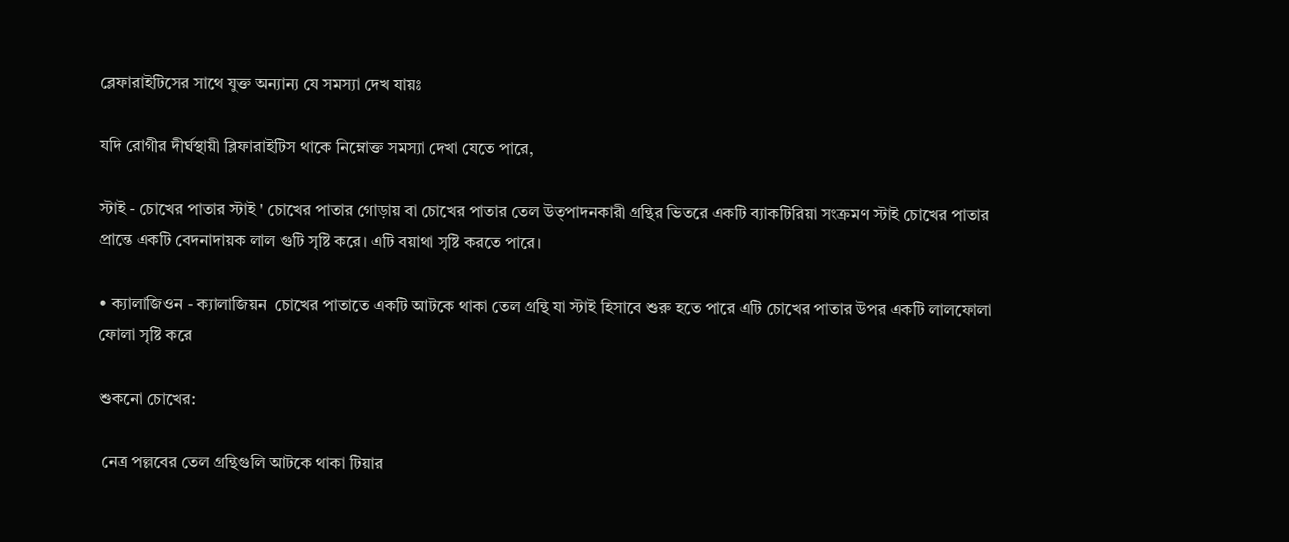ব্লেফারাইটিসের সাথে যুক্ত অন্যান্য যে সমস্যা দেখ যায়ঃ

যদি রোগীর দীর্ঘস্থায়ী ব্লিফারাইটিস থাকে নিম্নোক্ত সমস্যা দেখা যেতে পারে,

স্টাই - চোখের পাতার স্টাই ' চোখের পাতার গোড়ায় বা চোখের পাতার তেল উত্পাদনকারী গ্রন্থির ভিতরে একটি ব্যাকটিরিয়া সংক্রমণ স্টাই চোখের পাতার প্রান্তে একটি বেদনাদায়ক লাল গুটি সৃষ্টি করে। এটি বয়াথা সৃষ্টি করতে পারে।

• ক্যালাজিওন - ক্যালাজিয়ন  চোখের পাতাতে একটি আটকে থাকা তেল গ্রন্থি যা স্টাই হিসাবে শুরু হতে পারে এটি চোখের পাতার উপর একটি লালফোলা ফোলা সৃষ্টি করে

শুকনো চোখের:

 নেত্র পল্লবের তেল গ্রন্থিগুলি আটকে থাকা টিয়ার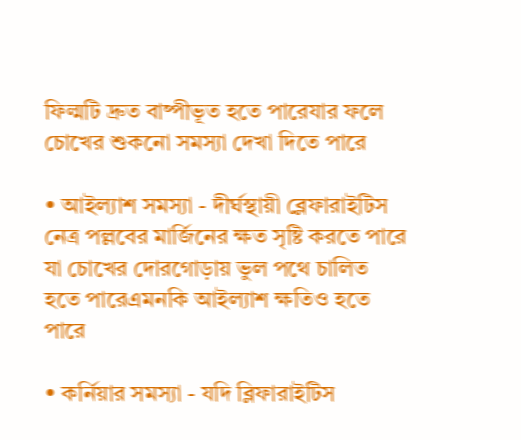ফিল্মটি দ্রুত বাষ্পীভূত হতে পারেযার ফলে চোখের শুকনো সমস্যা দেখা দিতে পারে

• আইল্যাশ সমস্যা - দীর্ঘস্থায়ী ব্লেফারাইটিস নেত্র পল্লবের মার্জিনের ক্ষত সৃষ্টি করতে পারে যা চোখের দোরগোড়ায় ভুল পথে চালিত হতে পারেএমনকি আইল্যাশ ক্ষতিও হতে পারে

• কর্নিয়ার সমস্যা - যদি ব্লিফারাইটিস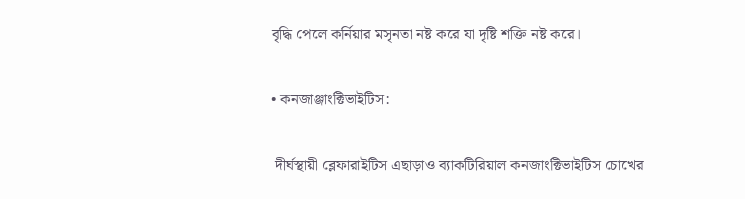বৃদ্ধি পেলে কর্নিয়ার মসৃনতা নষ্ট করে যা দৃষ্টি শক্তি নষ্ট করে।

• কনজাঞ্জাংক্টিভাইটিস:

 দীর্ঘস্থায়ী ব্লেফারাইটিস এছাড়াও ব্যাকটিরিয়াল কনজাংক্টিভাইটিস চোখের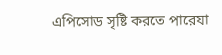এপিসোড সৃষ্টি করতে পারেযা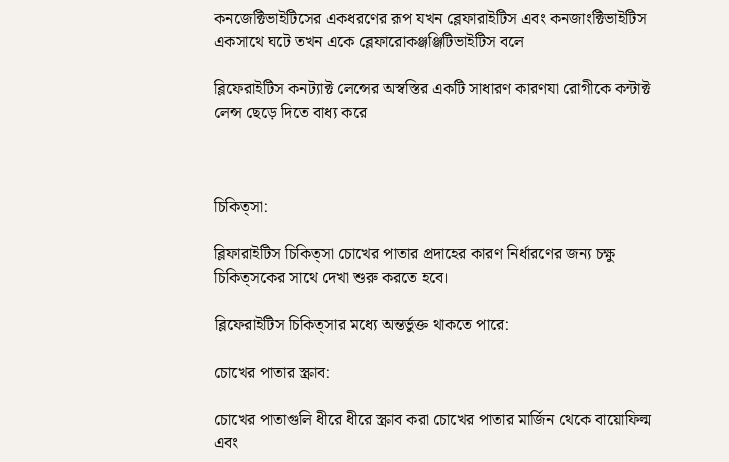কনজেক্টিভাইটিসের একধরণের রূপ যখন ব্লেফারাইটিস এবং কনজাংক্টিভাইটিস একসাথে ঘটে তখন একে ব্লেফারোকঞ্জঞ্জিটিভাইটিস বলে

ব্লিফেরাইটিস কনট্যাক্ট লেন্সের অস্বস্তির একটি সাধারণ কারণযা রোগীকে কন্টাক্ট লেন্স ছেড়ে দিতে বাধ্য করে



চিকিত্সা:

ব্লিফারাইটিস চিকিত্সা চোখের পাতার প্রদাহের কারণ নির্ধারণের জন্য চক্ষু চিকিত্সকের সাথে দেখা শুরু করতে হবে।

ব্লিফেরাইটিস চিকিত্সার মধ্যে অন্তর্ভুক্ত থাকতে পারে:

চোখের পাতার স্ক্রাব:

চোখের পাতাগুলি ধীরে ধীরে স্ক্রাব করা চোখের পাতার মার্জিন থেকে বায়োফিল্ম এবং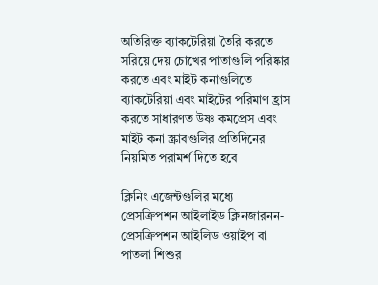অতিরিক্ত ব্যাকটেরিয়া তৈরি করতে সরিয়ে দেয় চোখের পাতাগুলি পরিষ্কার করতে এবং মাইট কনাগুলিতে ব্যাকটেরিয়া এবং মাইটের পরিমাণ হ্রাস করতে সাধারণত উষ্ণ কমপ্রেস এবং মাইট কনা স্ক্রাবগুলির প্রতিদিনের নিয়মিত পরামর্শ দিতে হবে

ক্লিনিং এজেন্টগুলির মধ্যে প্রেসক্রিপশন আইলাইড ক্লিনজারনন-প্রেসক্রিপশন আইলিড ওয়াইপ বা পাতলা শিশুর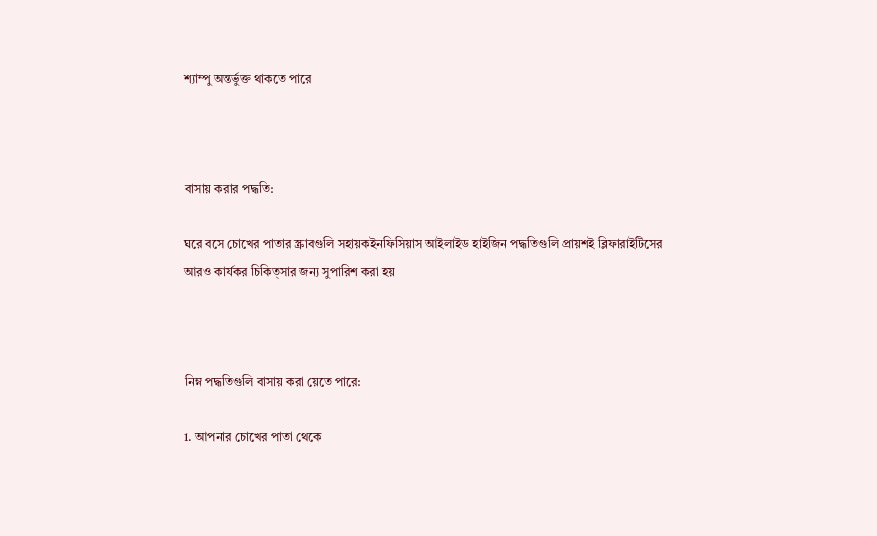শ্যাম্পু অন্তর্ভুক্ত থাকতে পারে



বাসায় করার পদ্ধতি:

ঘরে বসে চোখের পাতার স্ক্রাবগুলি সহায়কইনফিসিয়াস আইলাইড হাইজিন পদ্ধতিগুলি প্রায়শই ব্লিফারাইটিসের আরও কার্যকর চিকিত্সার জন্য সুপারিশ করা হয়



নিম্ন পদ্ধতিগুলি বাসায় করা য়েতে পারে:

1. আপনার চোখের পাতা থেকে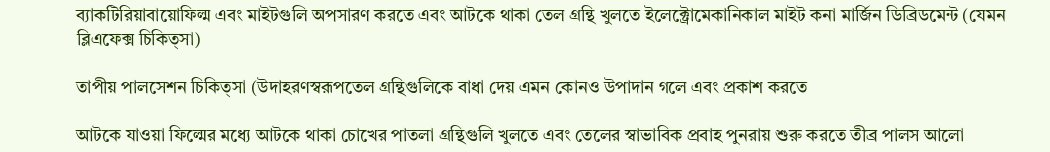ব্যাকটিরিয়াবায়োফিল্ম এবং মাইটগুলি অপসারণ করতে এবং আটকে থাকা তেল গ্রন্থি খুলতে ইলেক্ট্রোমেকানিকাল মাইট কনা মার্জিন ডিব্রিডমেন্ট (যেমন ব্লিএফেক্স চিকিত্সা)

তাপীয় পালসেশন চিকিত্সা (উদাহরণস্বরূপতেল গ্রন্থিগুলিকে বাধা দেয় এমন কোনও উপাদান গলে এবং প্রকাশ করতে

আটকে যাওয়া ফিল্মের মধ্যে আটকে থাকা চোখের পাতলা গ্রন্থিগুলি খুলতে এবং তেলের স্বাভাবিক প্রবাহ পুনরায় শুরু করতে তীব্র পালস আলো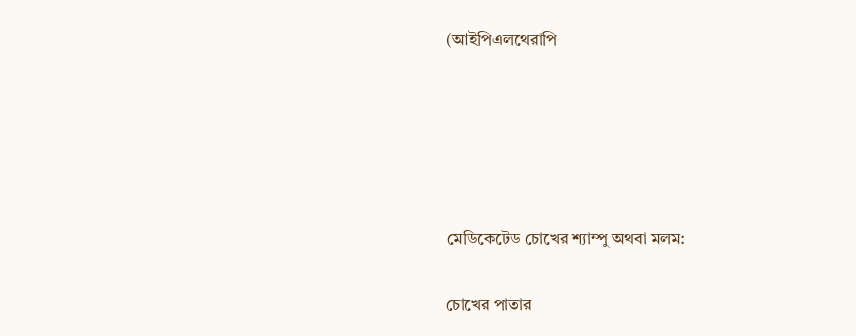(আইপিএলথেরাপি





মেডিকেটেড চোখের শ্যাম্পু অথবা মলম:

চোখের পাতার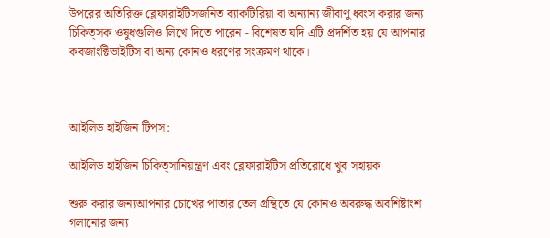উপরের অতিরিক্ত ব্লেফারাইটিসজনিত ব্যাকটিরিয়া বা অন্যান্য জীবাণু ধ্বংস করার জন্য চিকিত্সক ওষুধগুলিও লিখে দিতে পারেন - বিশেষত যদি এটি প্রদর্শিত হয় যে আপনার কবজাংক্টিভাইটিস বা অন্য কোনও ধরণের সংক্রমণ থাকে।



আইলিড হাইজিন টিপস:

আইলিড হাইজিন চিকিত্সানিয়ন্ত্রণ এবং ব্লেফারাইটিস প্রতিরোধে খুব সহায়ক

শুরু করার জন্যআপনার চোখের পাতার তেল গ্রন্থিতে যে কোনও অবরুদ্ধ অবশিষ্টাংশ গলানোর জন্য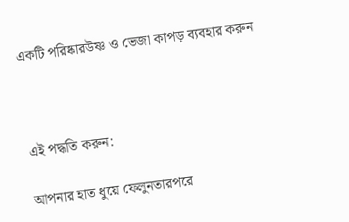একটি পরিষ্কারউষ্ণ ও ভেজা কাপড় ব্যবহার করুন



এই পদ্ধতি করুন:

আপনার হাত ধুয়ে ফেলুনতারপরে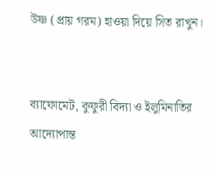উষ্ণ (প্রায় গরম) হাওয়া দিয়ে সিত রাখুন।


ব্যাফোমেট, কুফুরী বিদ্যা ও ইলুমিনাতির আদ্যোপান্ত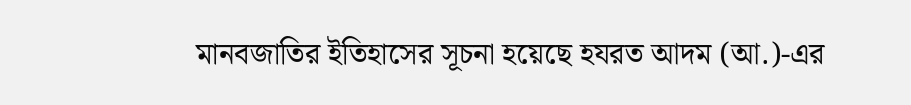মানবজাতির ইতিহাসের সূচনা হয়েছে হযরত আদম (আ.)-এর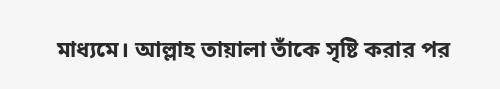মাধ্যমে। আল্লাহ তায়ালা তাঁকে সৃষ্টি করার পর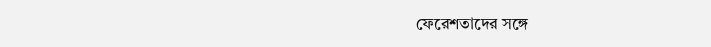ফেরেশতাদের সঙ্গে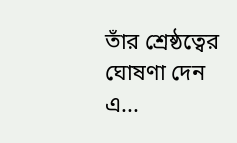তাঁর শ্রেষ্ঠত্বের ঘোষণা দেন এ...